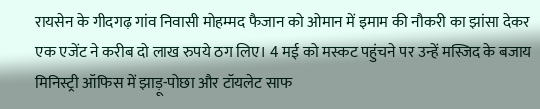रायसेन के गीदगढ़ गांव निवासी मोहम्मद फैजान को ओमान में इमाम की नौकरी का झांसा देकर एक एजेंट ने करीब दो लाख रुपये ठग लिए। 4 मई को मस्कट पहुंचने पर उन्हें मस्जिद के बजाय मिनिस्ट्री ऑफिस में झाड़ू-पोछा और टॉयलेट साफ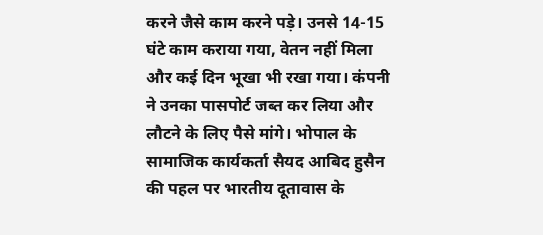करने जैसे काम करने पड़े। उनसे 14-15 घंटे काम कराया गया, वेतन नहीं मिला और कई दिन भूखा भी रखा गया। कंपनी ने उनका पासपोर्ट जब्त कर लिया और लौटने के लिए पैसे मांगे। भोपाल के सामाजिक कार्यकर्ता सैयद आबिद हुसैन की पहल पर भारतीय दूतावास के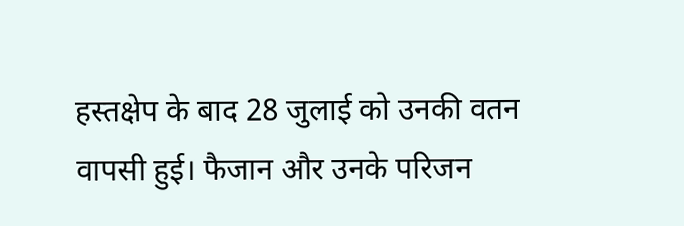हस्तक्षेप के बाद 28 जुलाई को उनकी वतन वापसी हुई। फैजान और उनके परिजन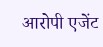आरोपी एजेंट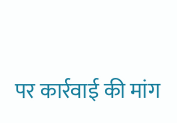पर कार्रवाई की मांग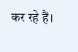कर रहे हैं।